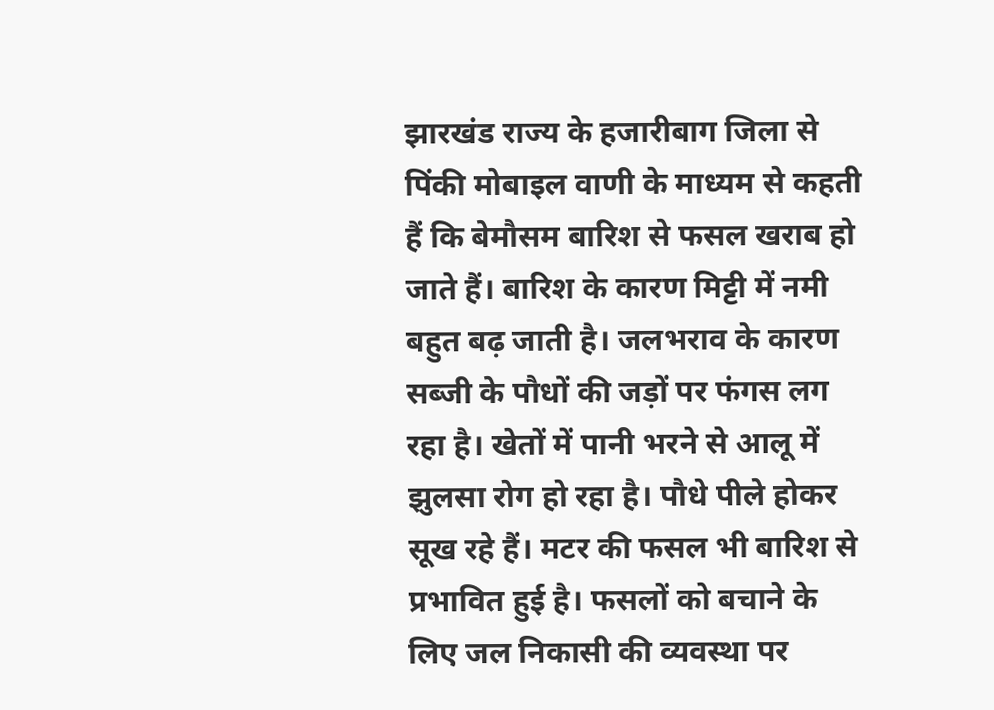झारखंड राज्य के हजारीबाग जिला से पिंकी मोबाइल वाणी के माध्यम से कहती हैं कि बेमौसम बारिश से फसल खराब हो जाते हैं। बारिश के कारण मिट्टी में नमी बहुत बढ़ जाती है। जलभराव के कारण सब्जी के पौधों की जड़ों पर फंगस लग रहा है। खेतों में पानी भरने से आलू में झुलसा रोग हो रहा है। पौधे पीले होकर सूख रहे हैं। मटर की फसल भी बारिश से प्रभावित हुई है। फसलों को बचाने के लिए जल निकासी की व्यवस्था पर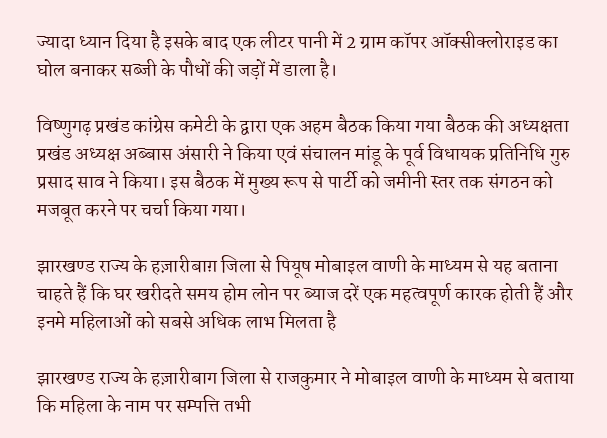ज्यादा ध्यान दिया है इसके बाद एक लीटर पानी में 2 ग्राम कॉपर ऑक्सीक्लोराइड का घोल बनाकर सब्जी के पौधों की जड़ों में डाला है।

विष्णुगढ़ प्रखंड कांग्रेस कमेटी के द्वारा एक अहम बैठक किया गया बैठक की अध्यक्षता प्रखंड अध्यक्ष अब्बास अंसारी ने किया एवं संचालन मांडू के पूर्व विधायक प्रतिनिधि गुरु प्रसाद साव ने किया। इस बैठक में मुख्य रूप से पार्टी को जमीनी स्तर तक संगठन को मजबूत करने पर चर्चा किया गया।

झारखण्ड राज्य के हज़ारीबाग़ जिला से पियूष मोबाइल वाणी के माध्यम से यह बताना चाहते हैं कि घर खरीदते समय होम लोन पर ब्याज दरें एक महत्वपूर्ण कारक होती हैं और इनमे महिलाओं को सबसे अधिक लाभ मिलता है

झारखण्ड राज्य के हज़ारीबाग जिला से राजकुमार ने मोबाइल वाणी के माध्यम से बताया कि महिला के नाम पर सम्पत्ति तभी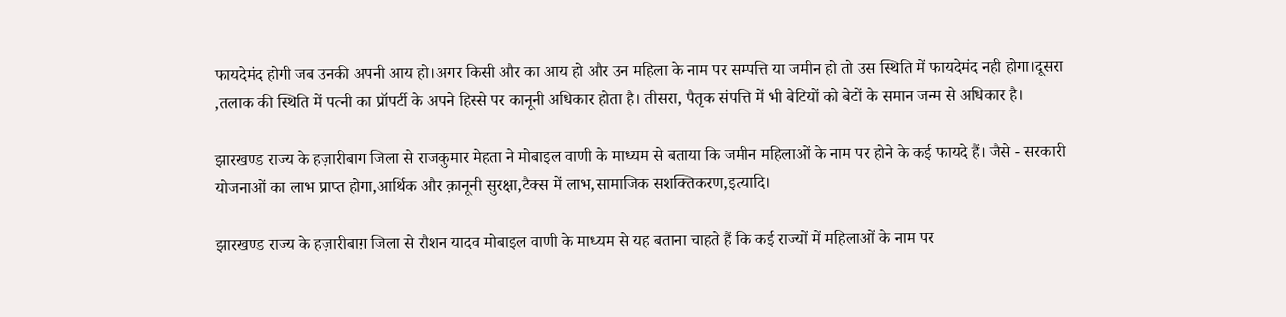फायदेमंद होगी जब उनकी अपनी आय हो।अगर किसी और का आय हो और उन महिला के नाम पर सम्पत्ति या जमीन हो तो उस स्थिति में फायदेमंद नही होगा।दूसरा ,तलाक की स्थिति में पत्नी का प्रॉपर्टी के अपने हिस्से पर कानूनी अधिकार होता है। तीसरा, पैतृक संपत्ति में भी बेटियों को बेटों के समान जन्म से अधिकार है।

झारखण्ड राज्य के हज़ारीबाग जिला से राजकुमार मेहता ने मोबाइल वाणी के माध्यम से बताया कि जमीन महिलाओं के नाम पर होने के कई फायदे हैं। जैसे - सरकारी योजनाओं का लाभ प्राप्त होगा,आर्थिक और क़ानूनी सुरक्षा,टैक्स में लाभ,सामाजिक सशक्तिकरण,इत्यादि।

झारखण्ड राज्य के हज़ारीबाग़ जिला से रौशन यादव मोबाइल वाणी के माध्यम से यह बताना चाहते हैं कि कई राज्यों में महिलाओं के नाम पर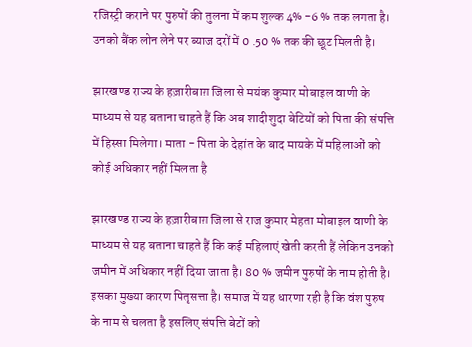रजिस्ट्री कराने पर पुरुषों की तुलना में कम शुल्क 4% -6 % तक लगता है। उनको बैंक लोन लेने पर ब्याज दरों में 0 .50 % तक की छूट मिलती है।

झारखण्ड राज्य के हज़ारीबाग़ जिला से मयंक कुमार मोबाइल वाणी के माध्यम से यह बताना चाहते हैं कि अब शादीशुदा बेटियों को पिता की संपत्ति में हिस्सा मिलेगा। माता - पिता के देहांत के बाद मायके में महिलाओं को कोई अधिकार नहीं मिलता है

झारखण्ड राज्य के हज़ारीबाग़ जिला से राज कुमार मेहता मोबाइल वाणी के माध्यम से यह बताना चाहते हैं कि कई महिलाएं खेती करती हैं लेकिन उनको जमीन में अधिकार नहीं दिया जाता है। 80 % जमीन पुरुषों के नाम होती है। इसका मुख्या कारण पितृसत्ता है। समाज में यह धारणा रही है कि वंश पुरुष के नाम से चलता है इसलिए संपत्ति बेटों को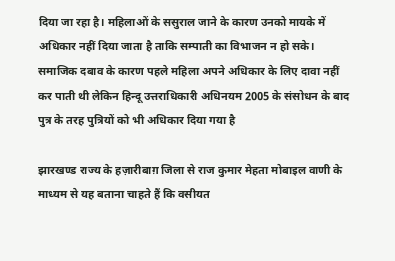दिया जा रहा है। महिलाओं के ससुराल जाने के कारण उनको मायके में अधिकार नहीं दिया जाता है ताकि सम्पाती का विभाजन न हो सके। समाजिक दबाव के कारण पहले महिला अपने अधिकार के लिए दावा नहीं कर पाती थी लेकिन हिन्दू उत्तराधिकारी अधिनयम 2005 के संसोधन के बाद पुत्र के तरह पुत्रियों को भी अधिकार दिया गया है

झारखण्ड राज्य के हज़ारीबाग़ जिला से राज कुमार मेहता मोबाइल वाणी के माध्यम से यह बताना चाहते हैं कि वसीयत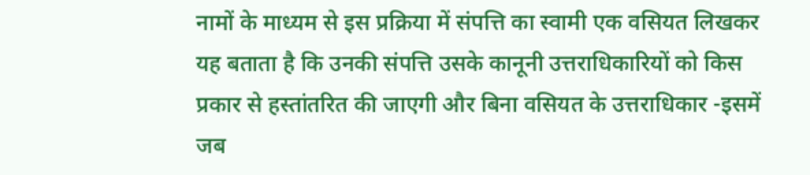नामों के माध्यम से इस प्रक्रिया में संपत्ति का स्वामी एक वसियत लिखकर यह बताता है कि उनकी संपत्ति उसके कानूनी उत्तराधिकारियों को किस प्रकार से हस्तांतरित की जाएगी और बिना वसियत के उत्तराधिकार -इसमें जब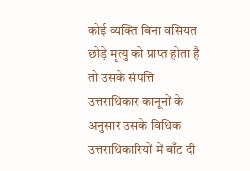कोई व्यक्ति बिना वसियत छोड़े मृत्यु को प्राप्त होता है तो उसके संपत्ति उत्तराधिकार कानूनों के अनुसार उसके विधिक उत्तराधिकारियों में बाँट दी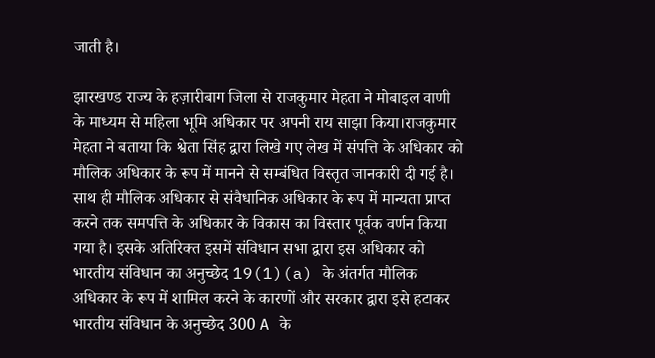जाती है।

झारखण्ड राज्य के हज़ारीबाग जिला से राजकुमार मेहता ने मोबाइल वाणी के माध्यम से महिला भूमि अधिकार पर अपनी राय साझा किया।राजकुमार मेहता ने बताया कि श्वेता सिंह द्वारा लिखे गए लेख में संपत्ति के अधिकार को मौलिक अधिकार के रूप में मानने से सम्बंधित विस्तृत जानकारी दी गई है। साथ ही मौलिक अधिकार से संवैधानिक अधिकार के रूप में मान्यता प्राप्त करने तक समपत्ति के अधिकार के विकास का विस्तार पूर्वक वर्णन किया गया है। इसके अतिरिक्त इसमें संविधान सभा द्वारा इस अधिकार को भारतीय संविधान का अनुच्छेद 19(1)(a) के अंतर्गत मौलिक अधिकार के रूप में शामिल करने के कारणों और सरकार द्वारा इसे हटाकर भारतीय संविधान के अनुच्छेद 300 A के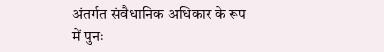अंतर्गत संवैधानिक अधिकार के रूप में पुनः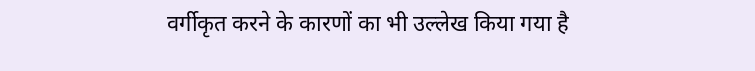वर्गीकृत करने के कारणों का भी उल्लेख किया गया है